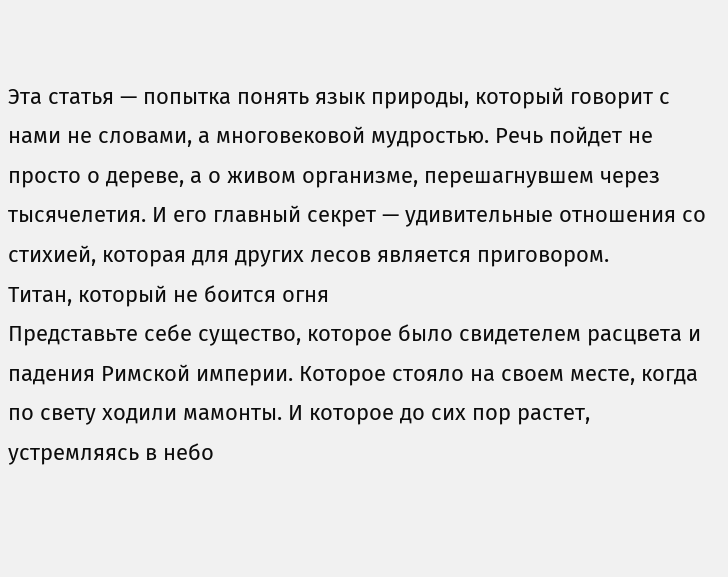Эта статья — попытка понять язык природы, который говорит с нами не словами, а многовековой мудростью. Речь пойдет не просто о дереве, а о живом организме, перешагнувшем через тысячелетия. И его главный секрет — удивительные отношения со стихией, которая для других лесов является приговором.
Титан, который не боится огня
Представьте себе существо, которое было свидетелем расцвета и падения Римской империи. Которое стояло на своем месте, когда по свету ходили мамонты. И которое до сих пор растет, устремляясь в небо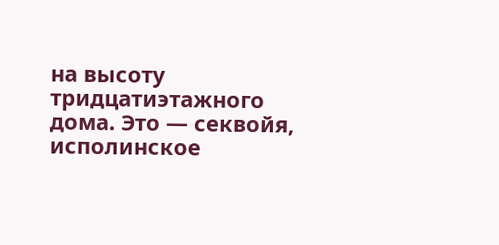на высоту тридцатиэтажного дома. Это — секвойя, исполинское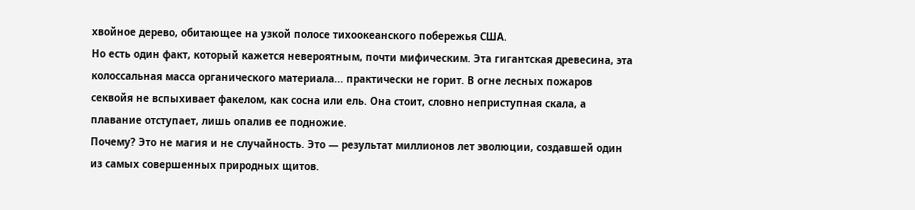хвойное дерево, обитающее на узкой полосе тихоокеанского побережья США.
Но есть один факт, который кажется невероятным, почти мифическим. Эта гигантская древесина, эта колоссальная масса органического материала... практически не горит. В огне лесных пожаров секвойя не вспыхивает факелом, как сосна или ель. Она стоит, словно неприступная скала, а плавание отступает, лишь опалив ее подножие.
Почему? Это не магия и не случайность. Это — результат миллионов лет эволюции, создавшей один из самых совершенных природных щитов.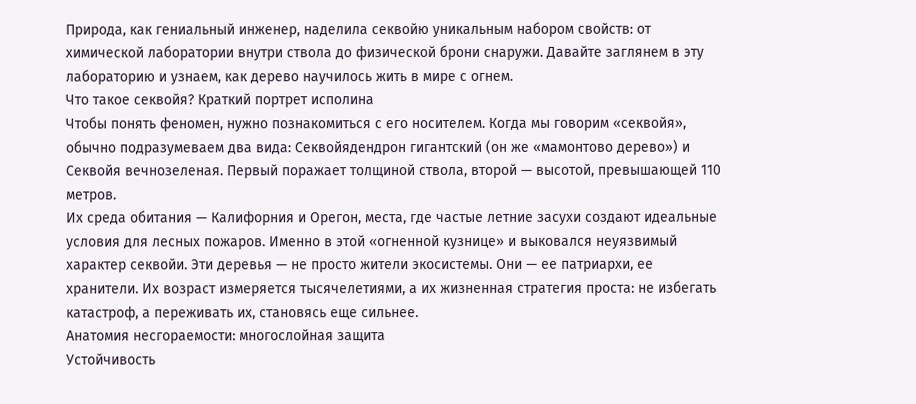Природа, как гениальный инженер, наделила секвойю уникальным набором свойств: от химической лаборатории внутри ствола до физической брони снаружи. Давайте заглянем в эту лабораторию и узнаем, как дерево научилось жить в мире с огнем.
Что такое секвойя? Краткий портрет исполина
Чтобы понять феномен, нужно познакомиться с его носителем. Когда мы говорим «секвойя», обычно подразумеваем два вида: Секвойядендрон гигантский (он же «мамонтово дерево») и Секвойя вечнозеленая. Первый поражает толщиной ствола, второй — высотой, превышающей 110 метров.
Их среда обитания — Калифорния и Орегон, места, где частые летние засухи создают идеальные условия для лесных пожаров. Именно в этой «огненной кузнице» и выковался неуязвимый характер секвойи. Эти деревья — не просто жители экосистемы. Они — ее патриархи, ее хранители. Их возраст измеряется тысячелетиями, а их жизненная стратегия проста: не избегать катастроф, а переживать их, становясь еще сильнее.
Анатомия несгораемости: многослойная защита
Устойчивость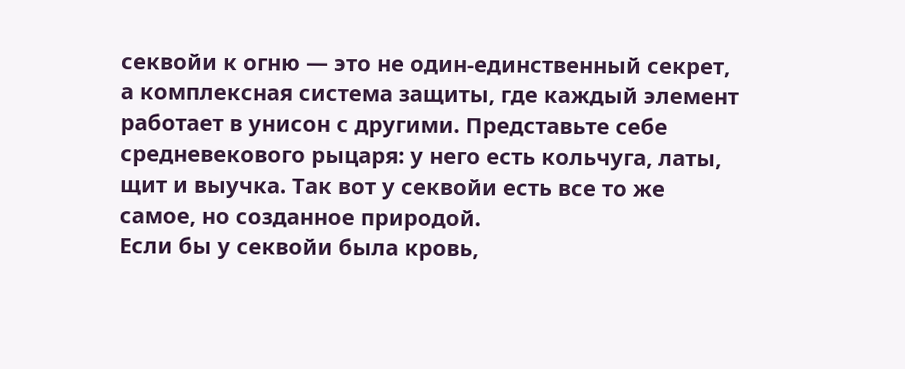секвойи к огню — это не один-единственный секрет, а комплексная система защиты, где каждый элемент работает в унисон с другими. Представьте себе средневекового рыцаря: у него есть кольчуга, латы, щит и выучка. Так вот у секвойи есть все то же самое, но созданное природой.
Если бы у секвойи была кровь,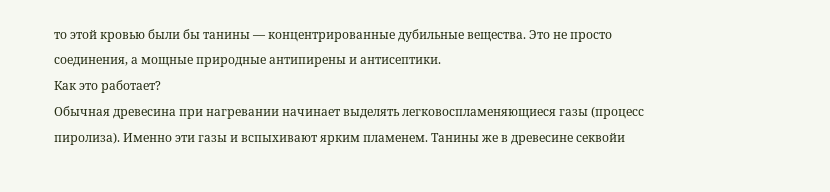то этой кровью были бы танины — концентрированные дубильные вещества. Это не просто соединения, а мощные природные антипирены и антисептики.
Как это работает?
Обычная древесина при нагревании начинает выделять легковоспламеняющиеся газы (процесс пиролиза). Именно эти газы и вспыхивают ярким пламенем. Танины же в древесине секвойи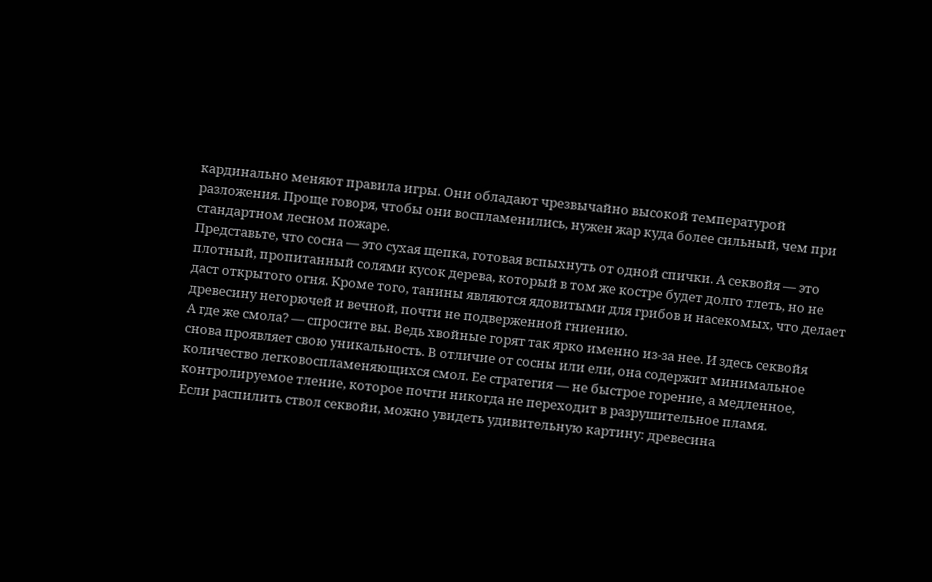кардинально меняют правила игры. Они обладают чрезвычайно высокой температурой разложения. Проще говоря, чтобы они воспламенились, нужен жар куда более сильный, чем при стандартном лесном пожаре.
Представьте, что сосна — это сухая щепка, готовая вспыхнуть от одной спички. А секвойя — это плотный, пропитанный солями кусок дерева, который в том же костре будет долго тлеть, но не даст открытого огня. Кроме того, танины являются ядовитыми для грибов и насекомых, что делает древесину негорючей и вечной, почти не подверженной гниению.
А где же смола? — спросите вы. Ведь хвойные горят так ярко именно из-за нее. И здесь секвойя снова проявляет свою уникальность. В отличие от сосны или ели, она содержит минимальное количество легковоспламеняющихся смол. Ее стратегия — не быстрое горение, а медленное, контролируемое тление, которое почти никогда не переходит в разрушительное пламя.
Если распилить ствол секвойи, можно увидеть удивительную картину: древесина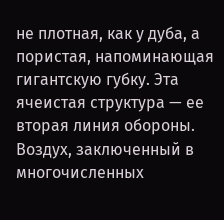не плотная, как у дуба, а пористая, напоминающая гигантскую губку. Эта ячеистая структура — ее вторая линия обороны.
Воздух, заключенный в многочисленных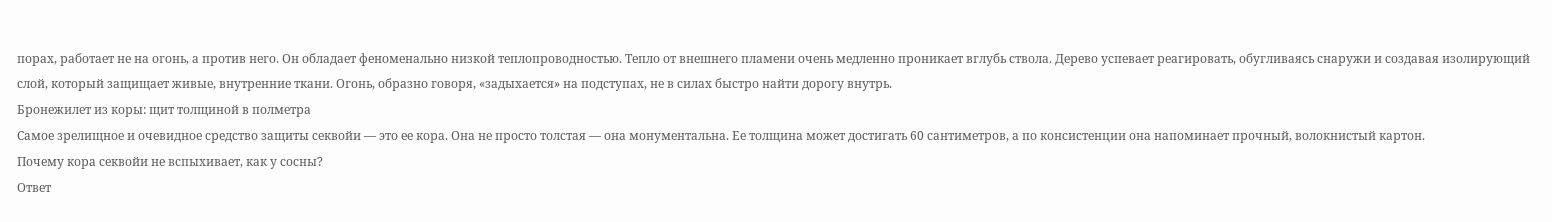порах, работает не на огонь, а против него. Он обладает феноменально низкой теплопроводностью. Тепло от внешнего пламени очень медленно проникает вглубь ствола. Дерево успевает реагировать, обугливаясь снаружи и создавая изолирующий слой, который защищает живые, внутренние ткани. Огонь, образно говоря, «задыхается» на подступах, не в силах быстро найти дорогу внутрь.
Бронежилет из коры: щит толщиной в полметра
Самое зрелищное и очевидное средство защиты секвойи — это ее кора. Она не просто толстая — она монументальна. Ее толщина может достигать 60 сантиметров, а по консистенции она напоминает прочный, волокнистый картон.
Почему кора секвойи не вспыхивает, как у сосны?
Ответ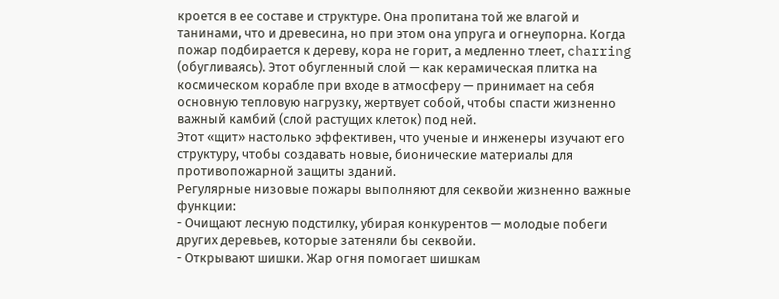кроется в ее составе и структуре. Она пропитана той же влагой и танинами, что и древесина, но при этом она упруга и огнеупорна. Когда пожар подбирается к дереву, кора не горит, а медленно тлеет, charring (обугливаясь). Этот обугленный слой — как керамическая плитка на космическом корабле при входе в атмосферу — принимает на себя основную тепловую нагрузку, жертвует собой, чтобы спасти жизненно важный камбий (слой растущих клеток) под ней.
Этот «щит» настолько эффективен, что ученые и инженеры изучают его структуру, чтобы создавать новые, бионические материалы для противопожарной защиты зданий.
Регулярные низовые пожары выполняют для секвойи жизненно важные функции:
- Очищают лесную подстилку, убирая конкурентов — молодые побеги других деревьев, которые затеняли бы секвойи.
- Открывают шишки. Жар огня помогает шишкам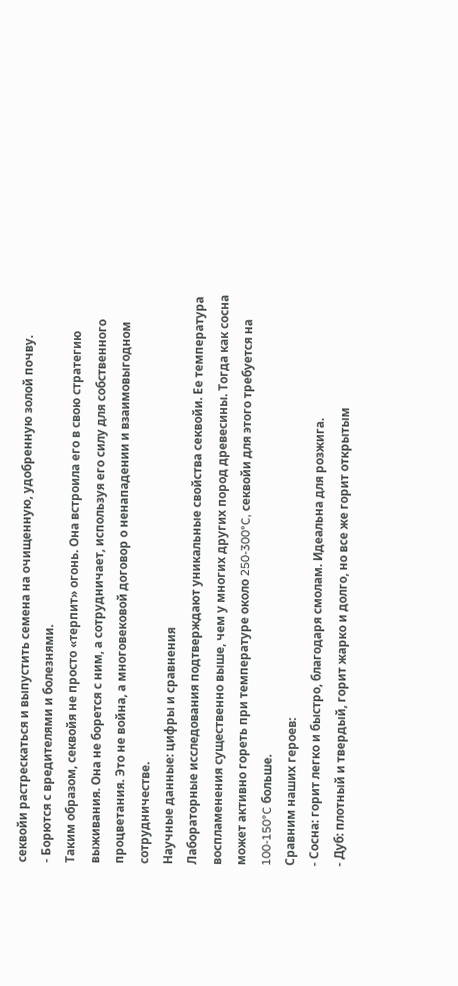секвойи растрескаться и выпустить семена на очищенную, удобренную золой почву.
- Борются с вредителями и болезнями.
Таким образом, секвойя не просто «терпит» огонь. Она встроила его в свою стратегию выживания. Она не борется с ним, а сотрудничает, используя его силу для собственного процветания. Это не война, а многовековой договор о ненападении и взаимовыгодном сотрудничестве.
Научные данные: цифры и сравнения
Лабораторные исследования подтверждают уникальные свойства секвойи. Ее температура воспламенения существенно выше, чем у многих других пород древесины. Тогда как сосна может активно гореть при температуре около 250-300°C, секвойи для этого требуется на 100-150°C больше.
Сравним наших героев:
- Сосна: горит легко и быстро, благодаря смолам. Идеальна для розжига.
- Дуб: плотный и твердый, горит жарко и долго, но все же горит открытым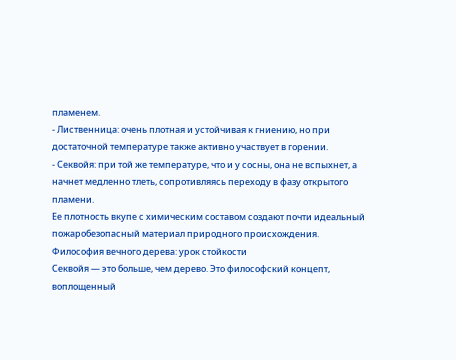пламенем.
- Лиственница: очень плотная и устойчивая к гниению, но при достаточной температуре также активно участвует в горении.
- Секвойя: при той же температуре, что и у сосны, она не вспыхнет, а начнет медленно тлеть, сопротивляясь переходу в фазу открытого пламени.
Ее плотность вкупе с химическим составом создают почти идеальный пожаробезопасный материал природного происхождения.
Философия вечного дерева: урок стойкости
Секвойя — это больше, чем дерево. Это философский концепт, воплощенный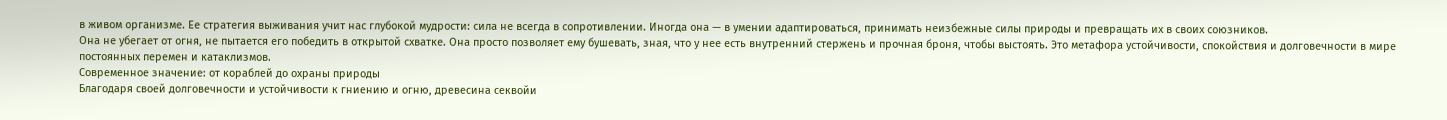в живом организме. Ее стратегия выживания учит нас глубокой мудрости: сила не всегда в сопротивлении. Иногда она — в умении адаптироваться, принимать неизбежные силы природы и превращать их в своих союзников.
Она не убегает от огня, не пытается его победить в открытой схватке. Она просто позволяет ему бушевать, зная, что у нее есть внутренний стержень и прочная броня, чтобы выстоять. Это метафора устойчивости, спокойствия и долговечности в мире постоянных перемен и катаклизмов.
Современное значение: от кораблей до охраны природы
Благодаря своей долговечности и устойчивости к гниению и огню, древесина секвойи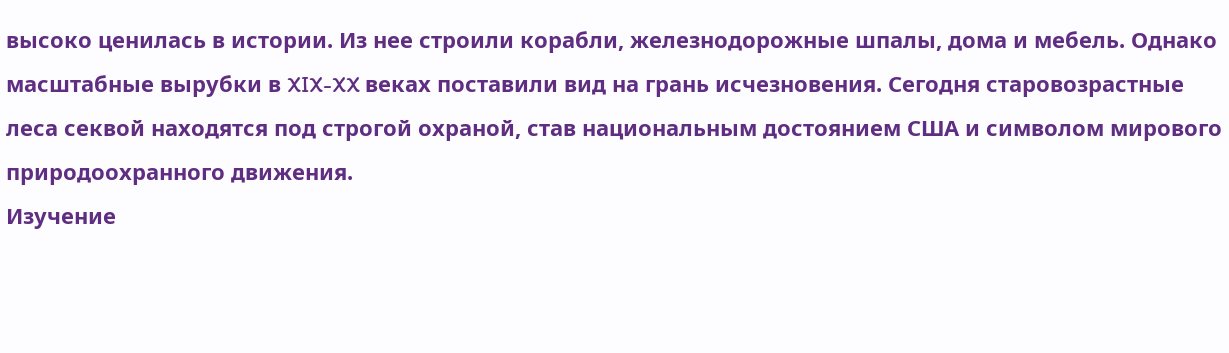высоко ценилась в истории. Из нее строили корабли, железнодорожные шпалы, дома и мебель. Однако масштабные вырубки в XIX-XX веках поставили вид на грань исчезновения. Сегодня старовозрастные леса секвой находятся под строгой охраной, став национальным достоянием США и символом мирового природоохранного движения.
Изучение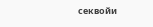секвойи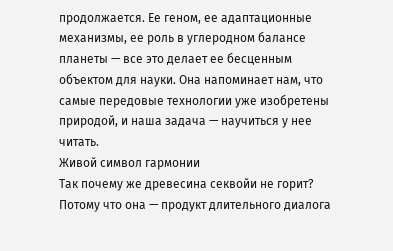продолжается. Ее геном, ее адаптационные механизмы, ее роль в углеродном балансе планеты — все это делает ее бесценным объектом для науки. Она напоминает нам, что самые передовые технологии уже изобретены природой, и наша задача — научиться у нее читать.
Живой символ гармонии
Так почему же древесина секвойи не горит? Потому что она — продукт длительного диалога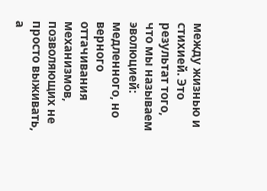между жизнью и стихией. Это результат того, что мы называем эволюцией: медленного, но верного оттачивания механизмов, позволяющих не просто выживать, а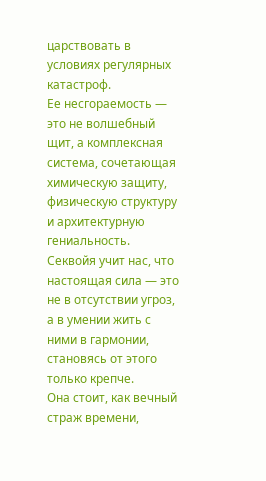царствовать в условиях регулярных катастроф.
Ее несгораемость — это не волшебный щит, а комплексная система, сочетающая химическую защиту, физическую структуру и архитектурную гениальность. Секвойя учит нас, что настоящая сила — это не в отсутствии угроз, а в умении жить с ними в гармонии, становясь от этого только крепче.
Она стоит, как вечный страж времени,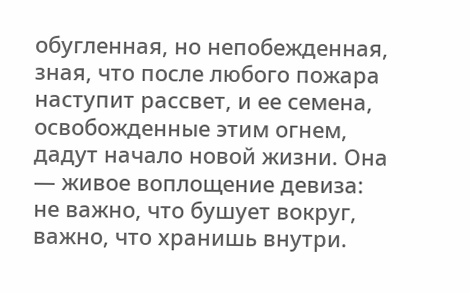обугленная, но непобежденная, зная, что после любого пожара наступит рассвет, и ее семена, освобожденные этим огнем, дадут начало новой жизни. Она — живое воплощение девиза: не важно, что бушует вокруг, важно, что хранишь внутри.